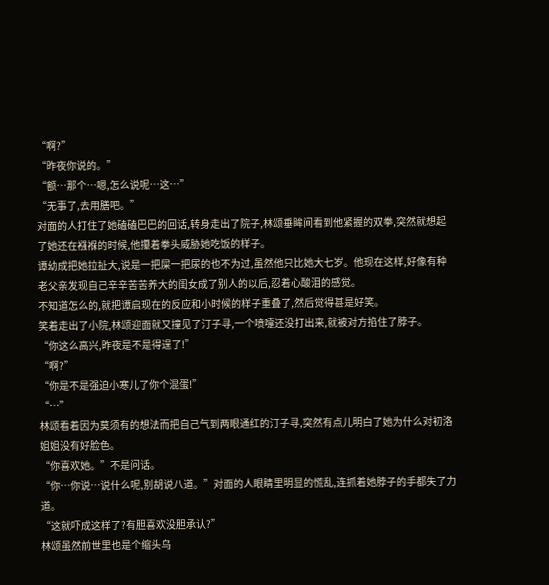“啊?”
“昨夜你说的。”
“额…那个…嗯,怎么说呢…这…”
“无事了,去用膳吧。”
对面的人打住了她磕磕巴巴的回话,转身走出了院子,林颂垂眸间看到他紧握的双拳,突然就想起了她还在襁褓的时候,他攥着拳头威胁她吃饭的样子。
谭幼成把她拉扯大,说是一把屎一把尿的也不为过,虽然他只比她大七岁。他现在这样,好像有种老父亲发现自己辛辛苦苦养大的闺女成了别人的以后,忍着心酸泪的感觉。
不知道怎么的,就把谭启现在的反应和小时候的样子重叠了,然后觉得甚是好笑。
笑着走出了小院,林颂迎面就又撞见了汀子寻,一个喷嚏还没打出来,就被对方掐住了脖子。
“你这么高兴,昨夜是不是得逞了!”
“啊?”
“你是不是强迫小寒儿了你个混蛋!”
“…”
林颂看着因为莫须有的想法而把自己气到两眼通红的汀子寻,突然有点儿明白了她为什么对初洛姐姐没有好脸色。
“你喜欢她。”不是问话。
“你…你说…说什么呢,别胡说八道。”对面的人眼睛里明显的慌乱,连抓着她脖子的手都失了力道。
“这就吓成这样了?有胆喜欢没胆承认?”
林颂虽然前世里也是个缩头乌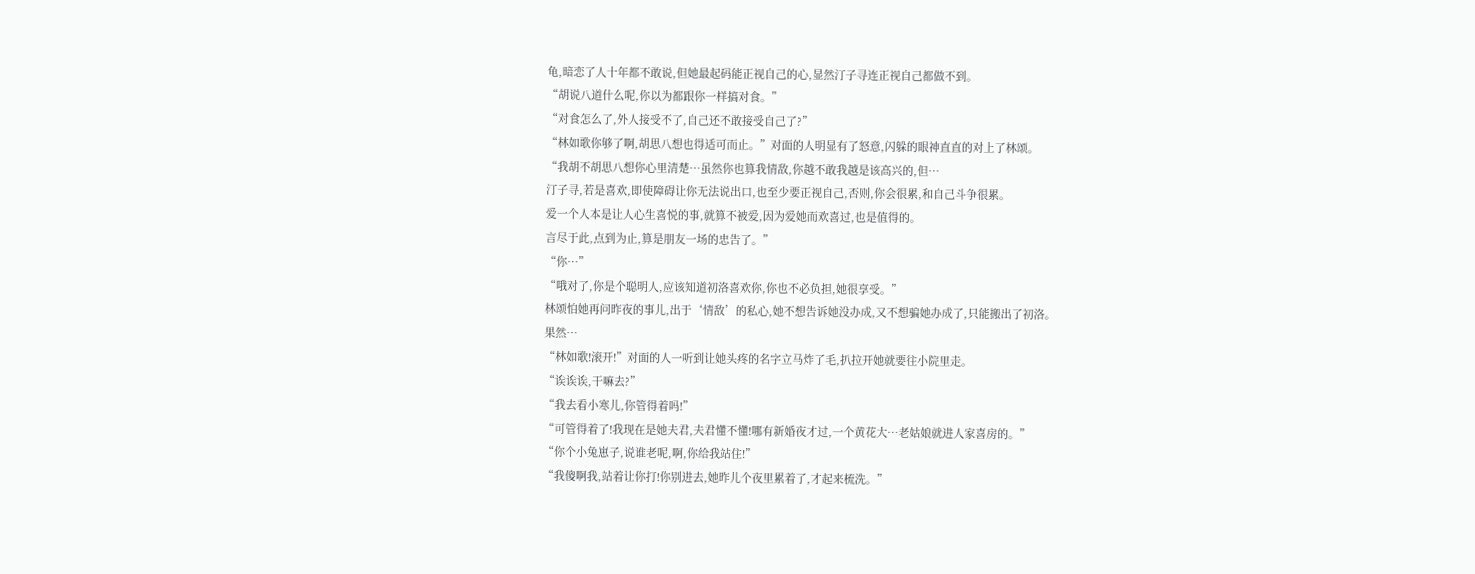龟,暗恋了人十年都不敢说,但她最起码能正视自己的心,显然汀子寻连正视自己都做不到。
“胡说八道什么呢,你以为都跟你一样搞对食。”
“对食怎么了,外人接受不了,自己还不敢接受自己了?”
“林如歌你够了啊,胡思八想也得适可而止。”对面的人明显有了怒意,闪躲的眼神直直的对上了林颂。
“我胡不胡思八想你心里清楚…虽然你也算我情敌,你越不敢我越是该高兴的,但…
汀子寻,若是喜欢,即使障碍让你无法说出口,也至少要正视自己,否则,你会很累,和自己斗争很累。
爱一个人本是让人心生喜悦的事,就算不被爱,因为爱她而欢喜过,也是值得的。
言尽于此,点到为止,算是朋友一场的忠告了。”
“你…”
“哦对了,你是个聪明人,应该知道初洛喜欢你,你也不必负担,她很享受。”
林颂怕她再问昨夜的事儿,出于‘情敌’的私心,她不想告诉她没办成,又不想骗她办成了,只能搬出了初洛。
果然…
“林如歌!滚开!”对面的人一听到让她头疼的名字立马炸了毛,扒拉开她就要往小院里走。
“诶诶诶,干嘛去?”
“我去看小寒儿,你管得着吗!”
“可管得着了!我现在是她夫君,夫君懂不懂!哪有新婚夜才过,一个黄花大…老姑娘就进人家喜房的。”
“你个小兔崽子,说谁老呢,啊,你给我站住!”
“我傻啊我,站着让你打!你别进去,她昨儿个夜里累着了,才起来梳洗。”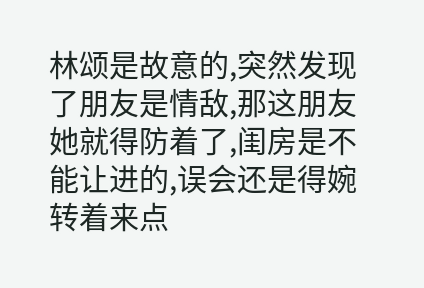林颂是故意的,突然发现了朋友是情敌,那这朋友她就得防着了,闺房是不能让进的,误会还是得婉转着来点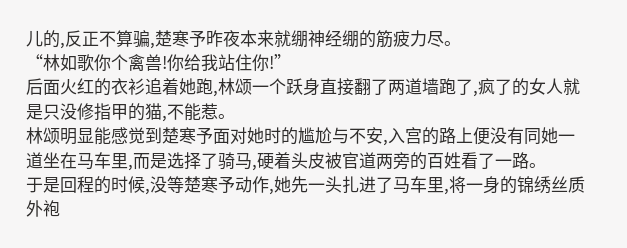儿的,反正不算骗,楚寒予昨夜本来就绷神经绷的筋疲力尽。
“林如歌你个禽兽!你给我站住你!”
后面火红的衣衫追着她跑,林颂一个跃身直接翻了两道墙跑了,疯了的女人就是只没修指甲的猫,不能惹。
林颂明显能感觉到楚寒予面对她时的尴尬与不安,入宫的路上便没有同她一道坐在马车里,而是选择了骑马,硬着头皮被官道两旁的百姓看了一路。
于是回程的时候,没等楚寒予动作,她先一头扎进了马车里,将一身的锦绣丝质外袍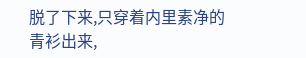脱了下来,只穿着内里素净的青衫出来,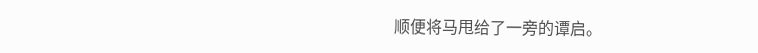顺便将马甩给了一旁的谭启。